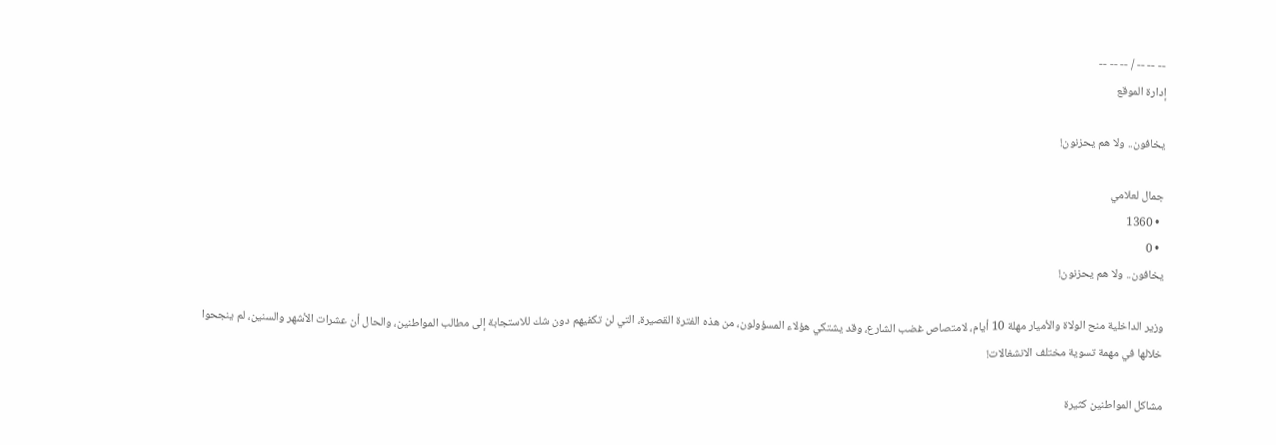-- -- -- / -- -- --
إدارة الموقع

يخافون.. ولا هم يحزنون!

جمال لعلامي
  • 1360
  • 0
يخافون.. ولا هم يحزنون!

وزير الداخلية منح الولاة والأميار مهلة 10 أيام، لامتصاص غضب الشارع، وقد يشتكي هؤلاء المسؤولون، من هذه الفترة القصيرة، التي لن تكفيهم دون شك للاستجابة إلى مطالب المواطنين، والحال أن عشرات الأشهر والسنين، لم ينجحوا خلالها في مهمة تسوية مختلف الانشغالات!

مشاكل المواطنين كثيرة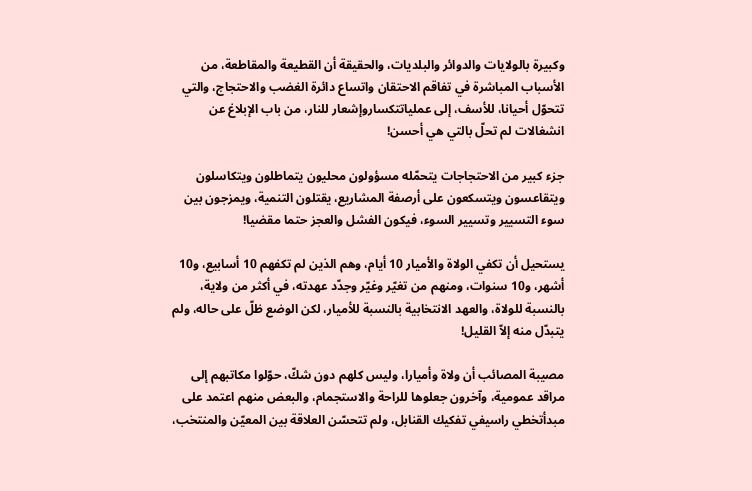وكبيرة بالولايات والدوائر والبلديات، والحقيقة أن القطيعة والمقاطعة، من الأسباب المباشرة في تفاقم الاحتقان واتساع دائرة الغضب والاحتجاج، والتي تتحوّل أحيانا، للأسف، إلى عملياتتكساروإشعار للنار، من باب الإبلاغ عن انشغالات لم تحلّ بالتي هي أحسن!

جزء كبير من الاحتجاجات يتحمّله مسؤولون محليون يتماطلون ويتكاسلون ويتقاعسون ويتسكعون على أرصفة المشاريع، يقتلون التنمية، ويمزجون بين سوء التسيير وتسيير السوء، فيكون الفشل والعجز حتما مقضيا!

يستحيل أن تكفي الولاة والأميار 10 أيام، وهم الذين لم تكفهم 10 أسابيع، و10 أشهر، و10 سنوات، ومنهم من تغيّر وغيّر وجدّد عهدته، في أكثر من ولاية، بالنسبة للولاة، والعهد الانتخابية بالنسبة للأميار، لكن الوضع ظلّ على حاله، ولم يتبدّل منه إلاّ القليل!

مصيبة المصائب أن ولاة وأميارا، وليس كلهم دون شكّ، حوّلوا مكاتبهم إلى مراقد عمومية، وآخرون جعلوها للراحة والاستجمام، والبعض منهم اعتمد على مبدأتخطي راسيفي تفكيك القنابل، ولم تتحسّن العلاقة بين المعيّن والمنتخب،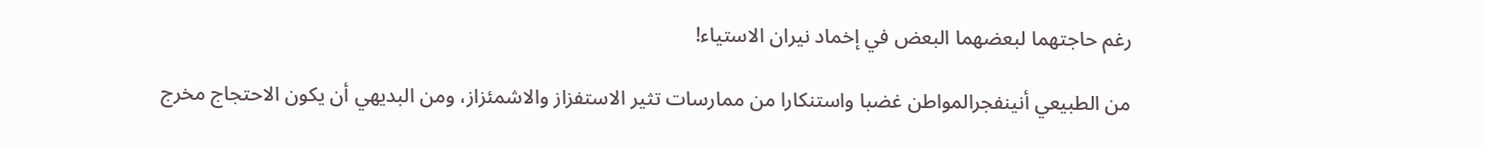رغم حاجتهما لبعضهما البعض في إخماد نيران الاستياء!

من الطبيعي أنينفجرالمواطن غضبا واستنكارا من ممارسات تثير الاستفزاز والاشمئزاز، ومن البديهي أن يكون الاحتجاج مخرج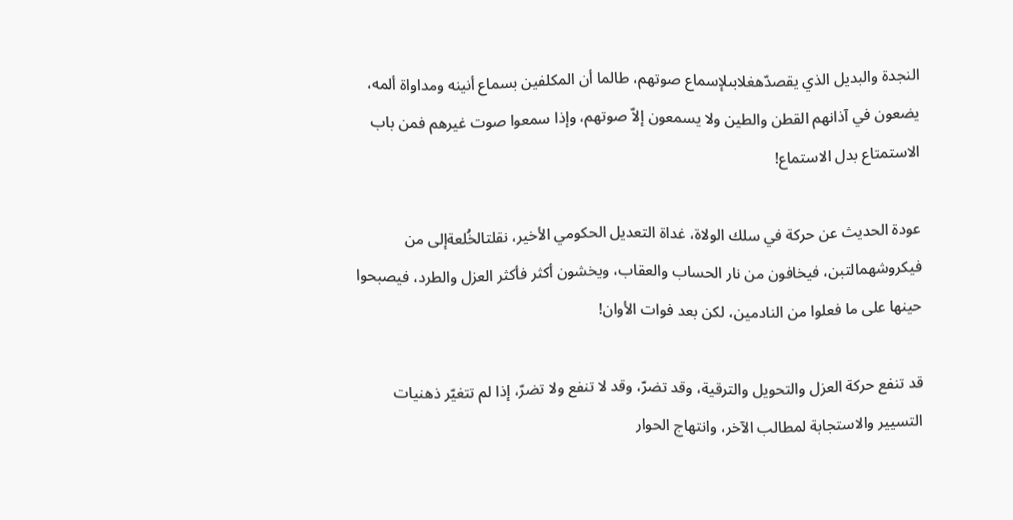النجدة والبديل الذي يقصدّهغلابىلإسماع صوتهم، طالما أن المكلفين بسماع أنينه ومداواة ألمه، يضعون في آذانهم القطن والطين ولا يسمعون إلاّ صوتهم، وإذا سمعوا صوت غيرهم فمن باب الاستمتاع بدل الاستماع!

عودة الحديث عن حركة في سلك الولاة، غداة التعديل الحكومي الأخير، نقلتالخُلعةإلى من فيكروشهمالتبن، فيخافون من نار الحساب والعقاب، ويخشون أكثر فأكثر العزل والطرد، فيصبحوا حينها على ما فعلوا من النادمين، لكن بعد فوات الأوان!

قد تنفع حركة العزل والتحويل والترقية، وقد تضرّ، وقد لا تنفع ولا تضرّ، إذا لم تتغيّر ذهنيات التسيير والاستجابة لمطالب الآخر، وانتهاج الحوار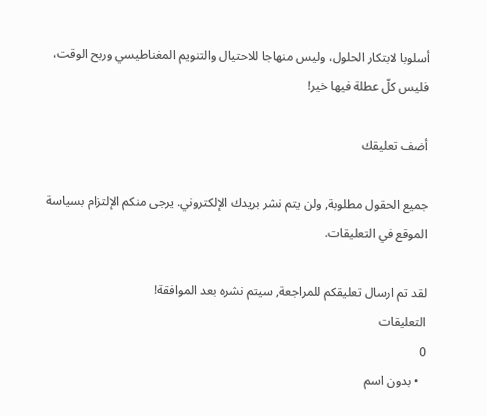أسلوبا لابتكار الحلول، وليس منهاجا للاحتيال والتنويم المغناطيسي وربح الوقت، فليس كلّ عطلة فيها خير!

أضف تعليقك

جميع الحقول مطلوبة, ولن يتم نشر بريدك الإلكتروني. يرجى منكم الإلتزام بسياسة الموقع في التعليقات.

لقد تم ارسال تعليقكم للمراجعة, سيتم نشره بعد الموافقة!
التعليقات
0
  • بدون اسم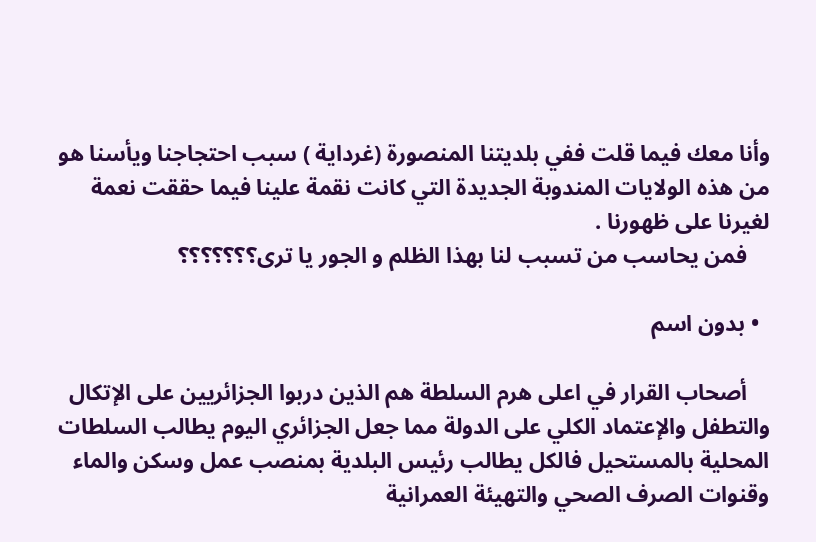وأنا معك فيما قلت ففي بلديتنا المنصورة (غرداية ) سبب احتجاجنا ويأسنا هو من هذه الولايات المندوبة الجديدة التي كانت نقمة علينا فيما حققت نعمة لغيرنا على ظهورنا .
    فمن يحاسب من تسبب لنا بهذا الظلم و الجور يا ترى؟؟؟؟؟؟؟

  • بدون اسم

    أصحاب القرار في اعلى هرم السلطة هم الذين دربوا الجزائريين على الإتكال والتطفل والإعتماد الكلي على الدولة مما جعل الجزائري اليوم يطالب السلطات المحلية بالمستحيل فالكل يطالب رئيس البلدية بمنصب عمل وسكن والماء وقنوات الصرف الصحي والتهيئة العمرانية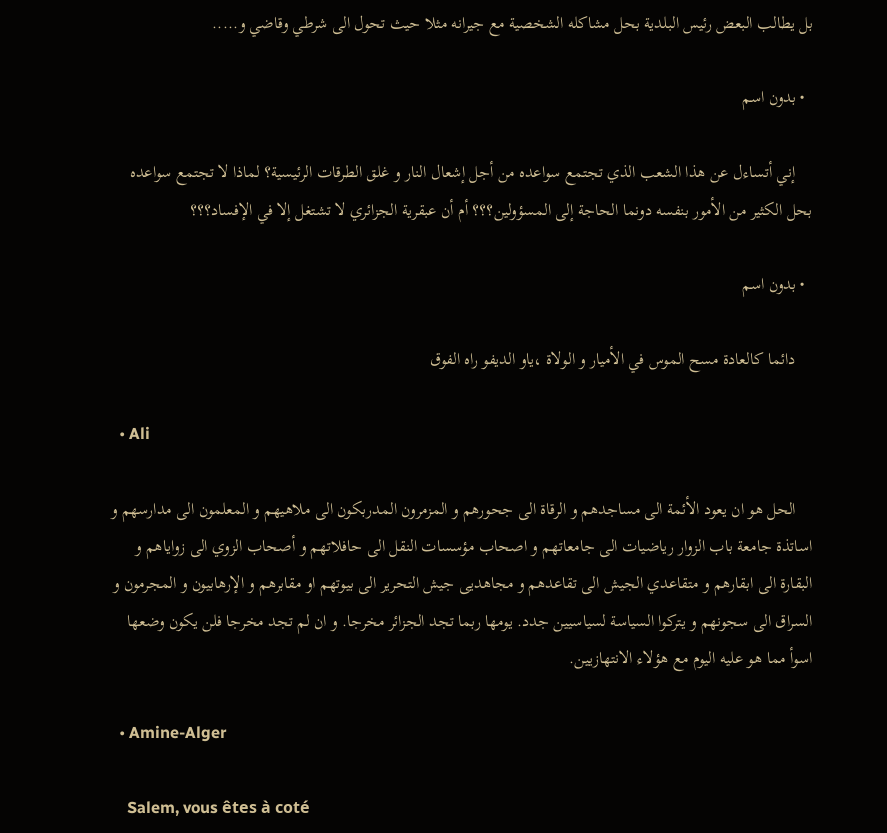بل يطالب البعض رئيس البلدية بحل مشاكله الشخصية مع جيرانه مثلا حيث تحول الى شرطي وقاضي و.....

  • بدون اسم

    إني أتساءل عن هذا الشعب الذي تجتمع سواعده من أجل إشعال النار و غلق الطرقات الرئيسية؟ لماذا لا تجتمع سواعده بحل الكثير من الأمور بنفسه دونما الحاجة إلى المسؤولين؟؟؟ أم أن عبقرية الجزائري لا تشتغل إلا في الإفساد؟؟؟

  • بدون اسم

    دائما كالعادة مسح الموس في الأميار و الولاة ،ياو الديفو راه الفوق

  • Ali

    الحل هو ان يعود الأئمة الى مساجدهم و الرقاة الى جحورهم و المزمرون المدربكون الى ملاهيهم و المعلمون الى مدارسهم و اساتذة جامعة باب الزوار رياضيات الى جامعاتهم و اصحاب مؤسسات النقل الى حافلاتهم و أصحاب الزوي الى زواياهم و البقارة الى ابقارهم و متقاعدي الجيش الى تقاعدهم و مجاهديى جيش التحرير الى بيوتهم او مقابرهم و الإرهابيون و المجرمون و السراق الى سجونهم و يتركوا السياسة لسياسيين جدد. يومها ربما تجد الجزائر مخرجا. و ان لم تجد مخرجا فلن يكون وضعها اسوأ مما هو عليه اليوم مع هؤلاء الانتهازيين.

  • Amine-Alger

    Salem, vous êtes à coté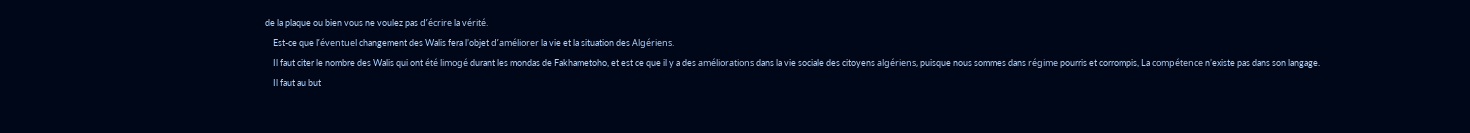de la plaque ou bien vous ne voulez pas d’écrire la vérité.
    Est-ce que l’éventuel changement des Walis fera l’objet d’améliorer la vie et la situation des Algériens.
    Il faut citer le nombre des Walis qui ont été limogé durant les mondas de Fakhametoho, et est ce que il y a des améliorations dans la vie sociale des citoyens algériens, puisque nous sommes dans régime pourris et corrompis, La compétence n’existe pas dans son langage.
    Il faut au but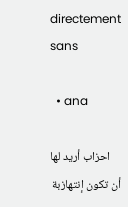directement sans

  • ana

    احزاب أريد لها أن تكون إنتهازبة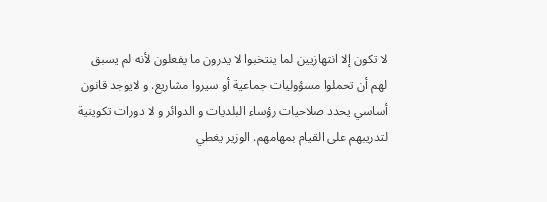لا تكون إلا انتهازيين لما ينتخبوا لا يدرون ما يفعلون لأنه لم يسبق لهم أن تحملوا مسؤوليات جماعية أو سيروا مشاريع. و لايوجد قانون أساسي يحدد صلاحيات رؤساء البلديات و الدوائر و لا دورات تكوينية لتدريبهم على القيام بمهامهم. الوزير يغطي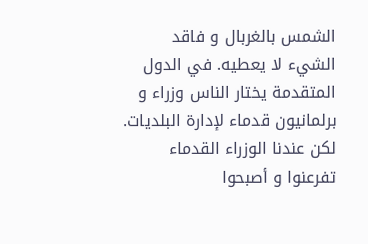الشمس بالغربال و فاقد الشيء لا يعطيه. في الدول المتقدمة يختار الناس وزراء و برلمانيون قدماء لإدارة البلديات. لكن عندنا الوزراء القدماء تفرعنوا و أصبحوا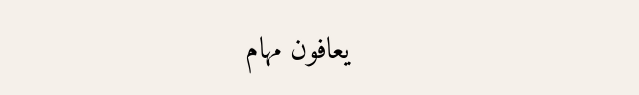يعافون مهام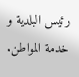رئيس البلدية و خدمة المواطن.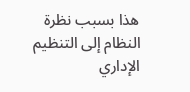هذا بسبب نظرة النظام إلى التنظيم الإداري